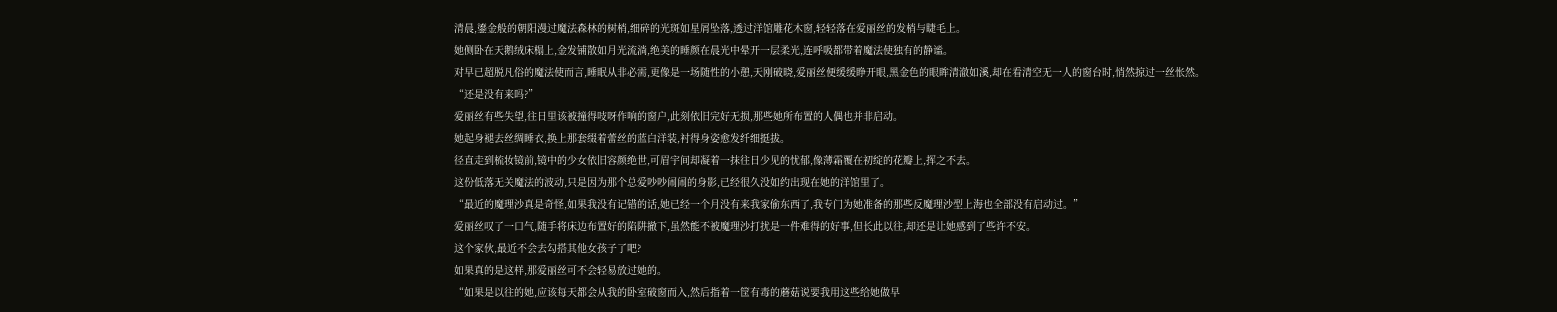清晨,鎏金般的朝阳漫过魔法森林的树梢,细碎的光斑如星屑坠落,透过洋馆雕花木窗,轻轻落在爱丽丝的发梢与睫毛上。
她侧卧在天鹅绒床榻上,金发铺散如月光流淌,绝美的睡颜在晨光中晕开一层柔光,连呼吸都带着魔法使独有的静谧。
对早已超脱凡俗的魔法使而言,睡眠从非必需,更像是一场随性的小憩,天刚破晓,爱丽丝便缓缓睁开眼,黑金色的眼眸清澈如溪,却在看清空无一人的窗台时,悄然掠过一丝怅然。
“还是没有来吗?”
爱丽丝有些失望,往日里该被撞得吱呀作响的窗户,此刻依旧完好无损,那些她所布置的人偶也并非启动。
她起身褪去丝绸睡衣,换上那套缀着蕾丝的蓝白洋装,衬得身姿愈发纤细挺拔。
径直走到梳妆镜前,镜中的少女依旧容颜绝世,可眉宇间却凝着一抹往日少见的忧郁,像薄霜覆在初绽的花瓣上,挥之不去。
这份低落无关魔法的波动,只是因为那个总爱吵吵闹闹的身影,已经很久没如约出现在她的洋馆里了。
“最近的魔理沙真是奇怪,如果我没有记错的话,她已经一个月没有来我家偷东西了,我专门为她准备的那些反魔理沙型上海也全部没有启动过。”
爱丽丝叹了一口气,随手将床边布置好的陷阱撤下,虽然能不被魔理沙打扰是一件难得的好事,但长此以往,却还是让她感到了些许不安。
这个家伙,最近不会去勾搭其他女孩子了吧?
如果真的是这样,那爱丽丝可不会轻易放过她的。
“如果是以往的她,应该每天都会从我的卧室破窗而入,然后指着一筐有毒的蘑菇说要我用这些给她做早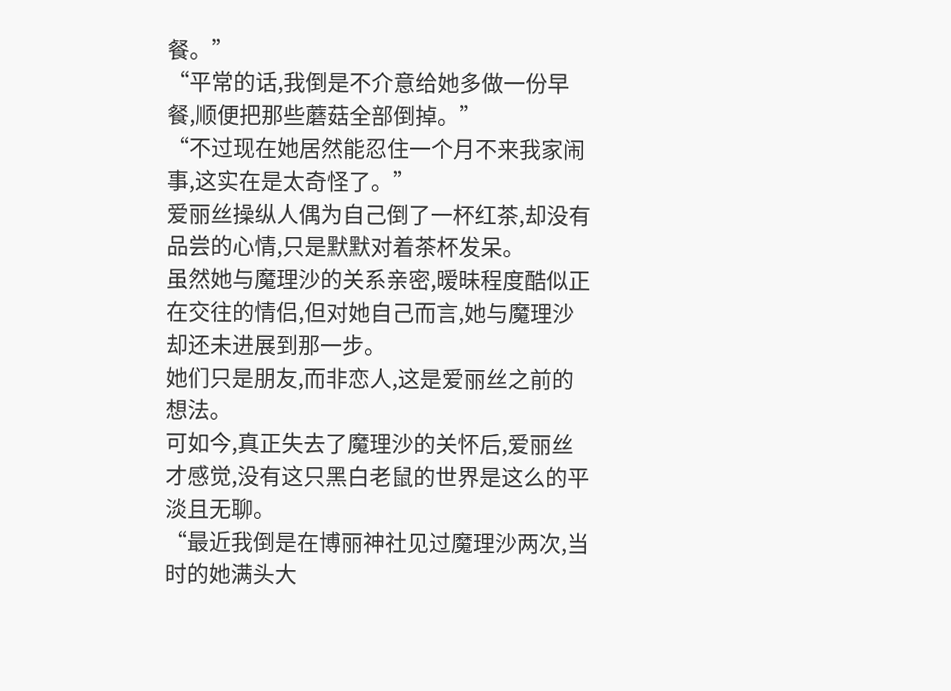餐。”
“平常的话,我倒是不介意给她多做一份早餐,顺便把那些蘑菇全部倒掉。”
“不过现在她居然能忍住一个月不来我家闹事,这实在是太奇怪了。”
爱丽丝操纵人偶为自己倒了一杯红茶,却没有品尝的心情,只是默默对着茶杯发呆。
虽然她与魔理沙的关系亲密,暧昧程度酷似正在交往的情侣,但对她自己而言,她与魔理沙却还未进展到那一步。
她们只是朋友,而非恋人,这是爱丽丝之前的想法。
可如今,真正失去了魔理沙的关怀后,爱丽丝才感觉,没有这只黑白老鼠的世界是这么的平淡且无聊。
“最近我倒是在博丽神社见过魔理沙两次,当时的她满头大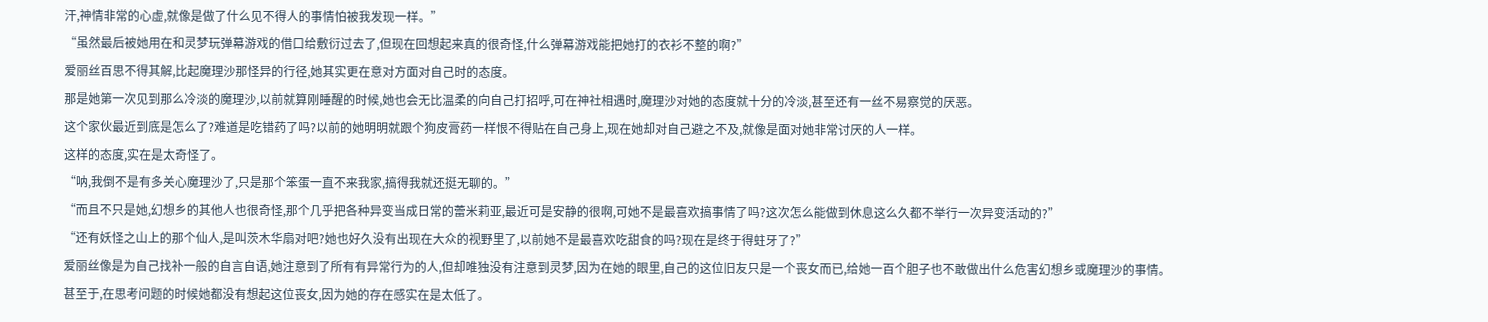汗,神情非常的心虚,就像是做了什么见不得人的事情怕被我发现一样。”
“虽然最后被她用在和灵梦玩弹幕游戏的借口给敷衍过去了,但现在回想起来真的很奇怪,什么弹幕游戏能把她打的衣衫不整的啊?”
爱丽丝百思不得其解,比起魔理沙那怪异的行径,她其实更在意对方面对自己时的态度。
那是她第一次见到那么冷淡的魔理沙,以前就算刚睡醒的时候,她也会无比温柔的向自己打招呼,可在神社相遇时,魔理沙对她的态度就十分的冷淡,甚至还有一丝不易察觉的厌恶。
这个家伙最近到底是怎么了?难道是吃错药了吗?以前的她明明就跟个狗皮膏药一样恨不得贴在自己身上,现在她却对自己避之不及,就像是面对她非常讨厌的人一样。
这样的态度,实在是太奇怪了。
“呐,我倒不是有多关心魔理沙了,只是那个笨蛋一直不来我家,搞得我就还挺无聊的。”
“而且不只是她,幻想乡的其他人也很奇怪,那个几乎把各种异变当成日常的蕾米莉亚,最近可是安静的很啊,可她不是最喜欢搞事情了吗?这次怎么能做到休息这么久都不举行一次异变活动的?”
“还有妖怪之山上的那个仙人,是叫茨木华扇对吧?她也好久没有出现在大众的视野里了,以前她不是最喜欢吃甜食的吗?现在是终于得蛀牙了?”
爱丽丝像是为自己找补一般的自言自语,她注意到了所有有异常行为的人,但却唯独没有注意到灵梦,因为在她的眼里,自己的这位旧友只是一个丧女而已,给她一百个胆子也不敢做出什么危害幻想乡或魔理沙的事情。
甚至于,在思考问题的时候她都没有想起这位丧女,因为她的存在感实在是太低了。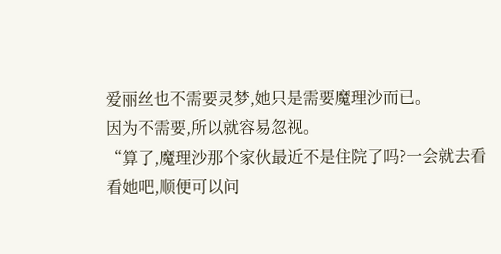爱丽丝也不需要灵梦,她只是需要魔理沙而已。
因为不需要,所以就容易忽视。
“算了,魔理沙那个家伙最近不是住院了吗?一会就去看看她吧,顺便可以问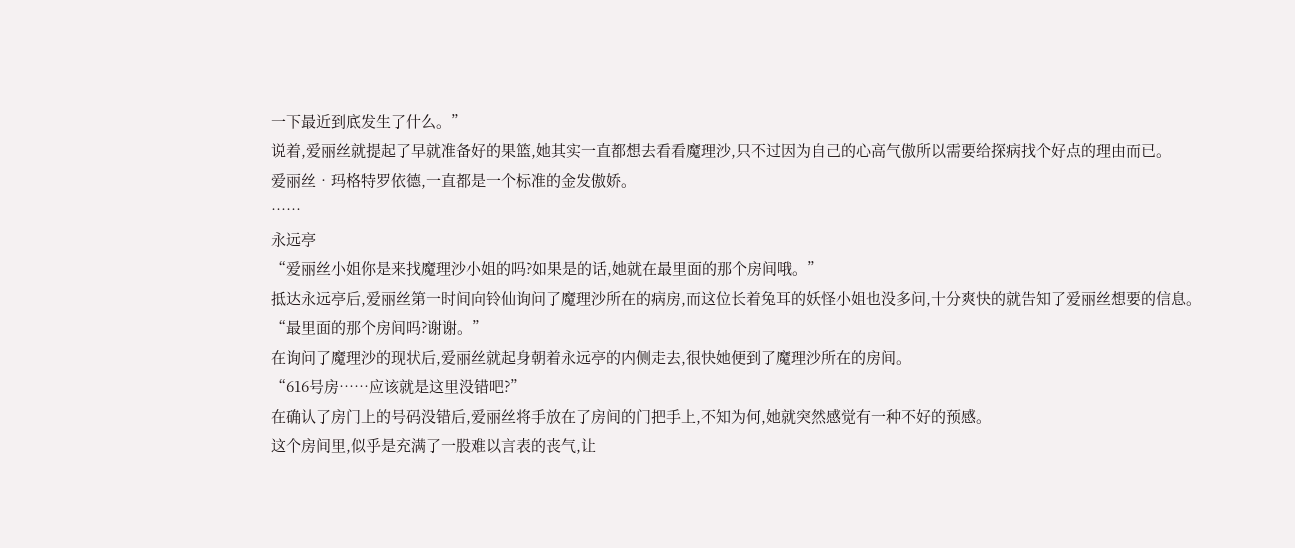一下最近到底发生了什么。”
说着,爱丽丝就提起了早就准备好的果篮,她其实一直都想去看看魔理沙,只不过因为自己的心高气傲所以需要给探病找个好点的理由而已。
爱丽丝•玛格特罗依德,一直都是一个标准的金发傲娇。
……
永远亭
“爱丽丝小姐你是来找魔理沙小姐的吗?如果是的话,她就在最里面的那个房间哦。”
抵达永远亭后,爱丽丝第一时间向铃仙询问了魔理沙所在的病房,而这位长着兔耳的妖怪小姐也没多问,十分爽快的就告知了爱丽丝想要的信息。
“最里面的那个房间吗?谢谢。”
在询问了魔理沙的现状后,爱丽丝就起身朝着永远亭的内侧走去,很快她便到了魔理沙所在的房间。
“616号房……应该就是这里没错吧?”
在确认了房门上的号码没错后,爱丽丝将手放在了房间的门把手上,不知为何,她就突然感觉有一种不好的预感。
这个房间里,似乎是充满了一股难以言表的丧气,让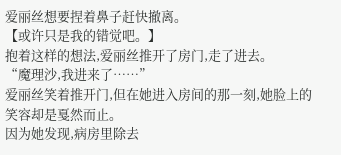爱丽丝想要捏着鼻子赶快撤离。
【或许只是我的错觉吧。】
抱着这样的想法,爱丽丝推开了房门,走了进去。
“魔理沙,我进来了……”
爱丽丝笑着推开门,但在她进入房间的那一刻,她脸上的笑容却是戛然而止。
因为她发现,病房里除去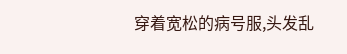穿着宽松的病号服,头发乱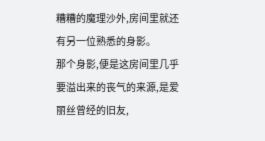糟糟的魔理沙外,房间里就还有另一位熟悉的身影。
那个身影,便是这房间里几乎要溢出来的丧气的来源,是爱丽丝曾经的旧友,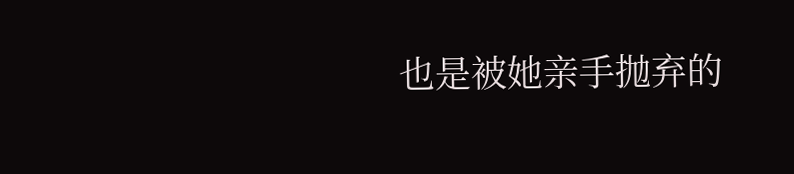也是被她亲手抛弃的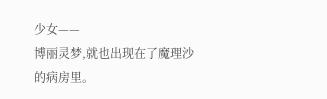少女——
博丽灵梦,就也出现在了魔理沙的病房里。